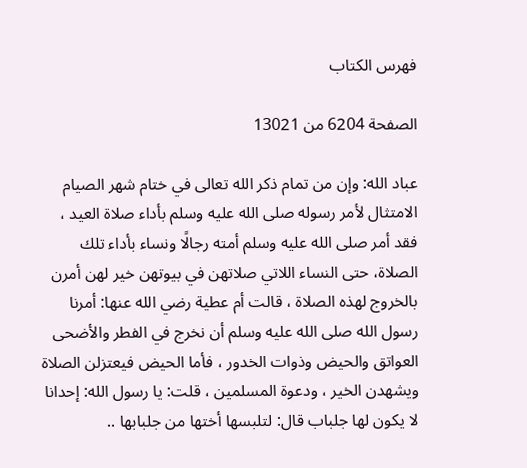فهرس الكتاب

الصفحة 6204 من 13021

عباد الله: وإن من تمام ذكر الله تعالى في ختام شهر الصيام الامتثال لأمر رسوله صلى الله عليه وسلم بأداء صلاة العيد ، فقد أمر صلى الله عليه وسلم أمته رجالًا ونساء بأداء تلك الصلاة، حتى النساء اللاتي صلاتهن في بيوتهن خير لهن أمرن بالخروج لهذه الصلاة ، قالت أم عطية رضي الله عنها: أمرنا رسول الله صلى الله عليه وسلم أن نخرج في الفطر والأضحى العواتق والحيض وذوات الخدور ، فأما الحيض فيعتزلن الصلاة ويشهدن الخير ، ودعوة المسلمين ، قلت: يا رسول الله: إحدانا لا يكون لها جلباب قال: لتلبسها أختها من جلبابها ..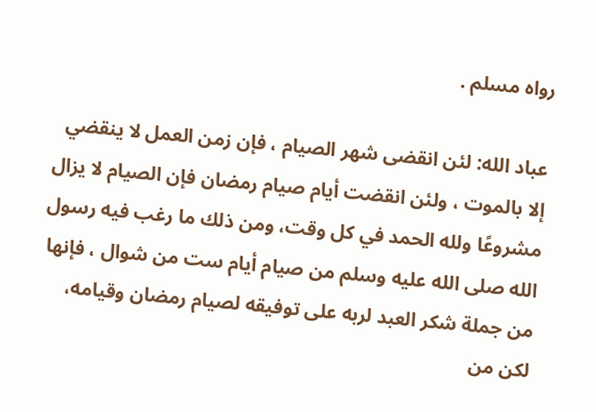رواه مسلم .

عباد الله: لئن انقضى شهر الصيام ، فإن زمن العمل لا ينقضي إلا بالموت ، ولئن انقضت أيام صيام رمضان فإن الصيام لا يزال مشروعًا ولله الحمد في كل وقت، ومن ذلك ما رغب فيه رسول الله صلى الله عليه وسلم من صيام أيام ست من شوال ، فإنها من جملة شكر العبد لربه على توفيقه لصيام رمضان وقيامه، لكن من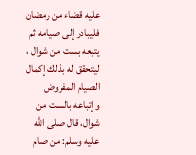عليه قضاء من رمضان فليبادر إلى صيامه ثم يتبعه بست من شوال ، ليتحقق له بذلك إكمال الصيام المفروض وإتباعه بالست من شوال، قال صلى الله عليه وسلم: من صام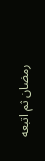رمضان ثم اتبعه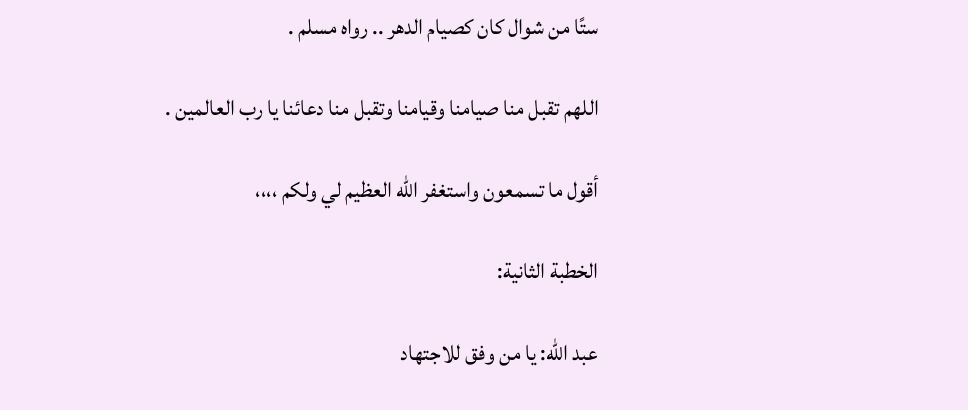ستًا من شوال كان كصيام الدهر .. رواه مسلم .

اللهم تقبل منا صيامنا وقيامنا وتقبل منا دعائنا يا رب العالمين .

أقول ما تسمعون واستغفر الله العظيم لي ولكم ،،،،

الخطبة الثانية:

عبد الله: يا من وفق للاجتهاد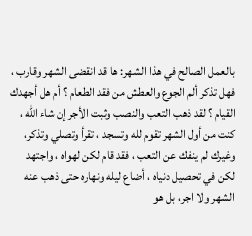بالعمل الصالح في هذا الشهر: ها قد انقضى الشهر وقارب ، فهل تذكر ألم الجوع والعطش من فقد الطعام ؟ أم هل أجهدك القيام ؟ لقد ذهب التعب والنصب وثبت الأجر إن شاء الله ، كنت من أول الشهر تقوم لله وتسجد ، تقرأ وتصلي وتذكر، وغيرك لم ينفك عن التعب ، فقد قام لكن لهواه ، واجتهد لكن في تحصيل دنياه ، أضاع ليله ونهاره حتى ذهب عنه الشهر ولا اجر، بل هو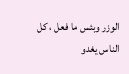الوزر وبئس ما فعل ، كل الناس يغدو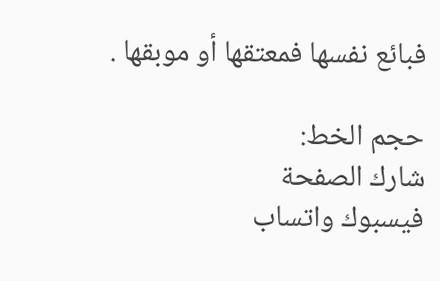فبائع نفسها فمعتقها أو موبقها .

حجم الخط:
شارك الصفحة
فيسبوك واتساب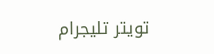تويتر تليجرام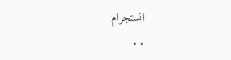انستجرام
. .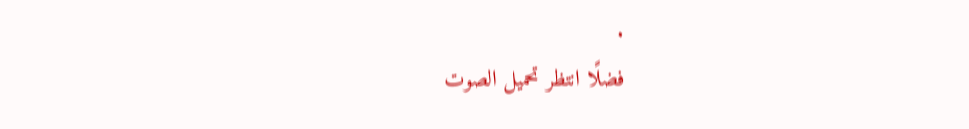.
فضلًا انتظر تحميل الصوت